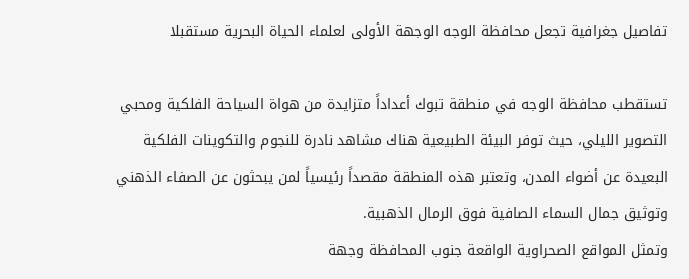تفاصيل جغرافية تجعل محافظة الوجه الوجهة الأولى لعلماء الحياة البحرية مستقبلا

تستقطب محافظة الوجه في منطقة تبوك أعداداً متزايدة من هواة السياحة الفلكية ومحبي التصوير الليلي، حيث توفر البيئة الطبيعية هناك مشاهد نادرة للنجوم والتكوينات الفلكية البعيدة عن أضواء المدن، وتعتبر هذه المنطقة مقصداً رئيسياً لمن يبحثون عن الصفاء الذهني وتوثيق جمال السماء الصافية فوق الرمال الذهبية.
وتمثل المواقع الصحراوية الواقعة جنوب المحافظة وجهة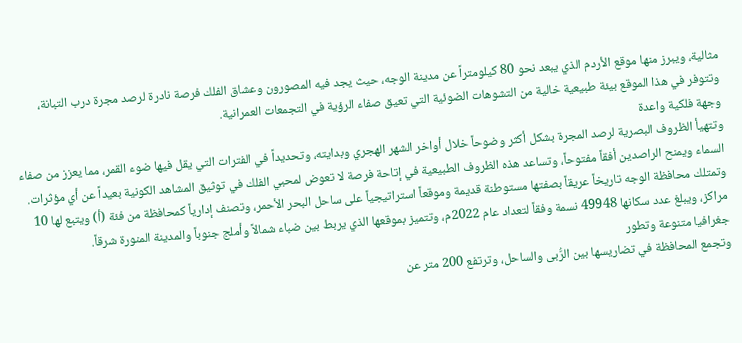مثالية، ويبرز منها موقع الأردم الذي يبعد نحو 80 كيلومتراً عن مدينة الوجه، حيث يجد فيه المصورون وعشاق الفلك فرصة نادرة لرصد مجرة درب التبانة، وتتوفر في هذا الموقع بيئة طبيعية خالية من التشوهات الضوئية التي تعيق صفاء الرؤية في التجمعات العمرانية.
وجهة فلكية واعدة
وتتهيأ الظروف البصرية لرصد المجرة بشكل أكثر وضوحاً خلال أواخر الشهر الهجري وبدايته، وتحديداً في الفترات التي يقل فيها ضوء القمر، مما يعزز من صفاء السماء ويمنح الراصدين أفقاً مفتوحاً، وتساعد هذه الظروف الطبيعية في إتاحة فرصة لا تعوض لمحبي الفلك في توثيق المشاهد الكونية بعيداً عن أي مؤثرات.
وتمتلك محافظة الوجه تاريخاً عريقاً بصفتها مستوطنة قديمة وموقعاً استراتيجياً على ساحل البحر الأحمر، وتصنف إدارياً كمحافظة من فئة (أ) ويتبع لها 10 مراكز، ويبلغ عدد سكانها 49948 نسمة وفقاً لتعداد عام 2022م، وتتميز بموقعها الذي يربط بين ضباء شمالاً وأملج جنوباً والمدينة المنورة شرقاً.
جغرافيا متنوعة وتطور
وتجمع المحافظة في تضاريسها بين الرُّبى والساحل، وترتفع 200 متر عن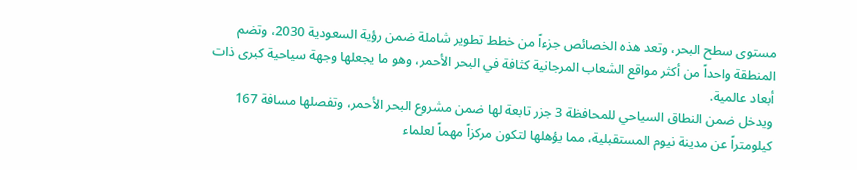مستوى سطح البحر، وتعد هذه الخصائص جزءاً من خطط تطوير شاملة ضمن رؤية السعودية 2030، وتضم المنطقة واحداً من أكثر مواقع الشعاب المرجانية كثافة في البحر الأحمر، وهو ما يجعلها وجهة سياحية كبرى ذات أبعاد عالمية.
ويدخل ضمن النطاق السياحي للمحافظة 3 جزر تابعة لها ضمن مشروع البحر الأحمر، وتفصلها مسافة 167 كيلومتراً عن مدينة نيوم المستقبلية، مما يؤهلها لتكون مركزاً مهماً لعلماء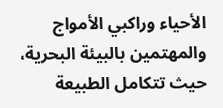الأحياء وراكبي الأمواج والمهتمين بالبيئة البحرية، حيث تتكامل الطبيعة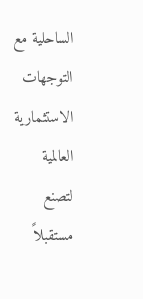الساحلية مع التوجهات الاستثمارية العالمية لتصنع مستقبلاً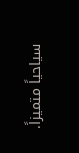سياحياً متميزاً.